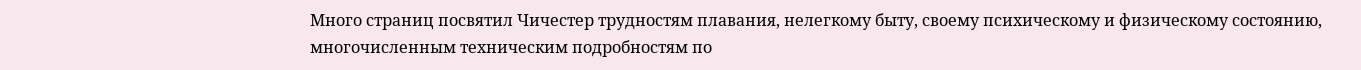Много страниц посвятил Чичестер трудностям плавания, нелегкому быту, своему психическому и физическому состоянию, многочисленным техническим подробностям по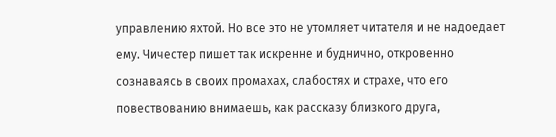управлению яхтой. Но все это не утомляет читателя и не надоедает ему. Чичестер пишет так искренне и буднично, откровенно сознаваясь в своих промахах, слабостях и страхе, что его повествованию внимаешь, как рассказу близкого друга,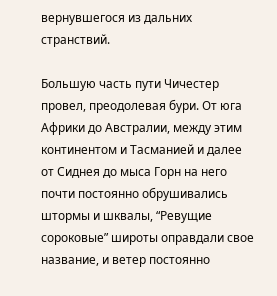вернувшегося из дальних странствий.

Большую часть пути Чичестер провел, преодолевая бури. От юга Африки до Австралии, между этим континентом и Тасманией и далее от Сиднея до мыса Горн на него почти постоянно обрушивались штормы и шквалы, “Ревущие сороковые” широты оправдали свое название, и ветер постоянно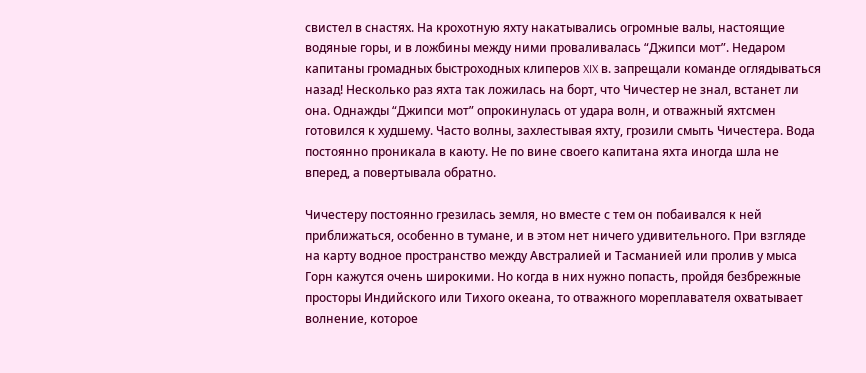свистел в снастях. На крохотную яхту накатывались огромные валы, настоящие водяные горы, и в ложбины между ними проваливалась “Джипси мот”. Недаром капитаны громадных быстроходных клиперов XIX в. запрещали команде оглядываться назад! Несколько раз яхта так ложилась на борт, что Чичестер не знал, встанет ли она. Однажды “Джипси мот” опрокинулась от удара волн, и отважный яхтсмен готовился к худшему. Часто волны, захлестывая яхту, грозили смыть Чичестера. Вода постоянно проникала в каюту. Не по вине своего капитана яхта иногда шла не вперед, а повертывала обратно.

Чичестеру постоянно грезилась земля, но вместе с тем он побаивался к ней приближаться, особенно в тумане, и в этом нет ничего удивительного. При взгляде на карту водное пространство между Австралией и Тасманией или пролив у мыса Горн кажутся очень широкими. Но когда в них нужно попасть, пройдя безбрежные просторы Индийского или Тихого океана, то отважного мореплавателя охватывает волнение, которое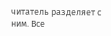читатель разделяет с ним. Все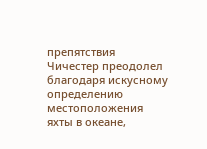препятствия Чичестер преодолел благодаря искусному определению местоположения яхты в океане,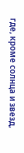где, кроме солнца и звезд,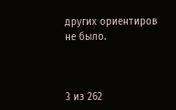других ориентиров не было.



3 из 262